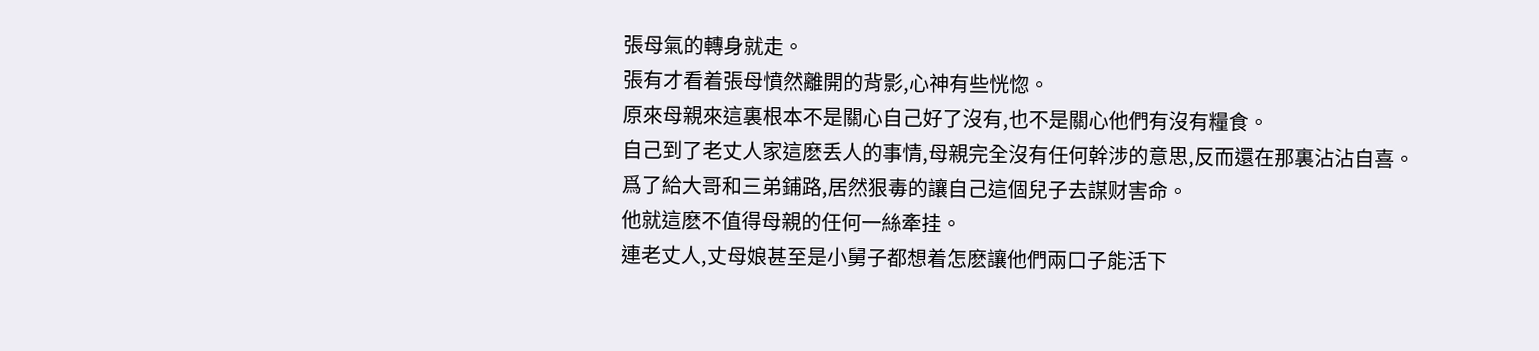張母氣的轉身就走。
張有才看着張母憤然離開的背影,心神有些恍惚。
原來母親來這裏根本不是關心自己好了沒有,也不是關心他們有沒有糧食。
自己到了老丈人家這麽丢人的事情,母親完全沒有任何幹涉的意思,反而還在那裏沾沾自喜。
爲了給大哥和三弟鋪路,居然狠毒的讓自己這個兒子去謀财害命。
他就這麽不值得母親的任何一絲牽挂。
連老丈人,丈母娘甚至是小舅子都想着怎麽讓他們兩口子能活下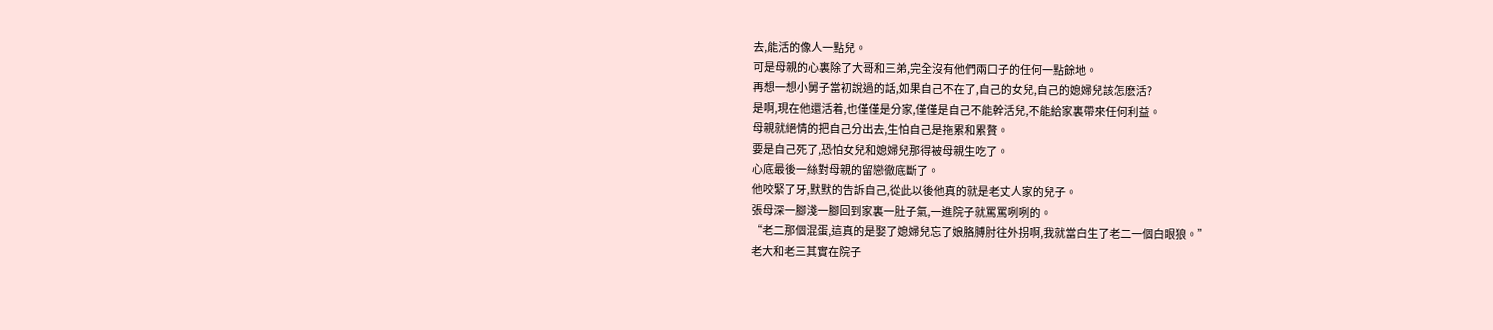去,能活的像人一點兒。
可是母親的心裏除了大哥和三弟,完全沒有他們兩口子的任何一點餘地。
再想一想小舅子當初說過的話,如果自己不在了,自己的女兒,自己的媳婦兒該怎麽活?
是啊,現在他還活着,也僅僅是分家,僅僅是自己不能幹活兒,不能給家裏帶來任何利益。
母親就絕情的把自己分出去,生怕自己是拖累和累贅。
要是自己死了,恐怕女兒和媳婦兒那得被母親生吃了。
心底最後一絲對母親的留戀徹底斷了。
他咬緊了牙,默默的告訴自己,從此以後他真的就是老丈人家的兒子。
張母深一腳淺一腳回到家裏一肚子氣,一進院子就罵罵咧咧的。
“老二那個混蛋,這真的是娶了媳婦兒忘了娘胳膊肘往外拐啊,我就當白生了老二一個白眼狼。”
老大和老三其實在院子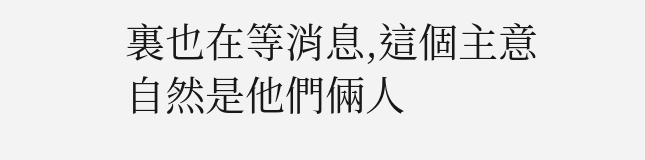裏也在等消息,這個主意自然是他們倆人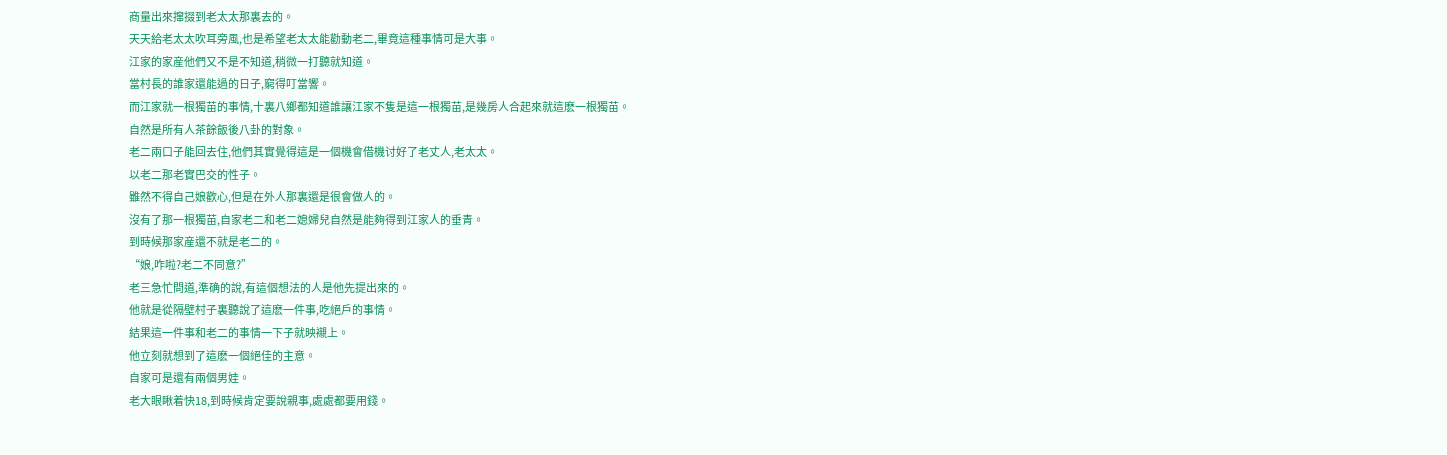商量出來撺掇到老太太那裏去的。
天天給老太太吹耳旁風,也是希望老太太能勸動老二,畢竟這種事情可是大事。
江家的家産他們又不是不知道,稍微一打聽就知道。
當村長的誰家還能過的日子,窮得叮當響。
而江家就一根獨苗的事情,十裏八鄉都知道誰讓江家不隻是這一根獨苗,是幾房人合起來就這麽一根獨苗。
自然是所有人茶餘飯後八卦的對象。
老二兩口子能回去住,他們其實覺得這是一個機會借機讨好了老丈人,老太太。
以老二那老實巴交的性子。
雖然不得自己娘歡心,但是在外人那裏還是很會做人的。
沒有了那一根獨苗,自家老二和老二媳婦兒自然是能夠得到江家人的垂青。
到時候那家産還不就是老二的。
“娘,咋啦?老二不同意?”
老三急忙問道,準确的說,有這個想法的人是他先提出來的。
他就是從隔壁村子裏聽說了這麽一件事,吃絕戶的事情。
結果這一件事和老二的事情一下子就映襯上。
他立刻就想到了這麽一個絕佳的主意。
自家可是還有兩個男娃。
老大眼瞅着快18,到時候肯定要說親事,處處都要用錢。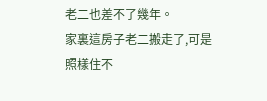老二也差不了幾年。
家裏這房子老二搬走了,可是照樣住不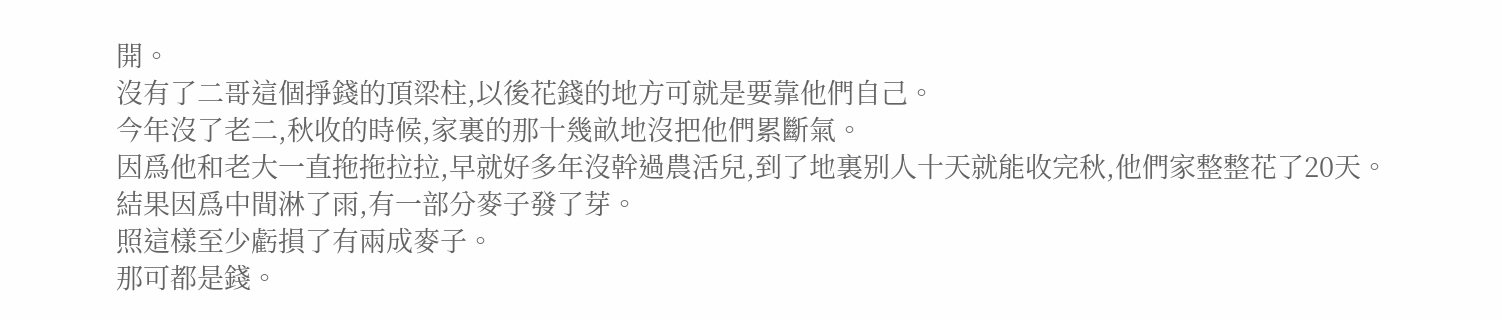開。
沒有了二哥這個掙錢的頂梁柱,以後花錢的地方可就是要靠他們自己。
今年沒了老二,秋收的時候,家裏的那十幾畝地沒把他們累斷氣。
因爲他和老大一直拖拖拉拉,早就好多年沒幹過農活兒,到了地裏别人十天就能收完秋,他們家整整花了20天。
結果因爲中間淋了雨,有一部分麥子發了芽。
照這樣至少虧損了有兩成麥子。
那可都是錢。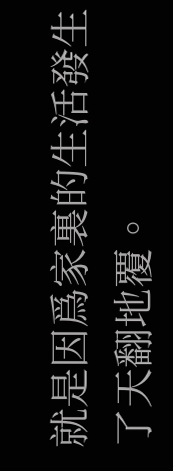就是因爲家裏的生活發生了天翻地覆。